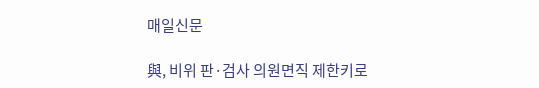매일신문

與, 비위 판·검사 의원면직 제한키로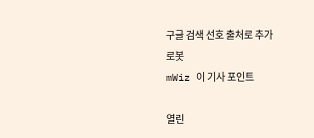구글 검색 선호 출처로 추가
로봇
mWiz 이 기사 포인트

열린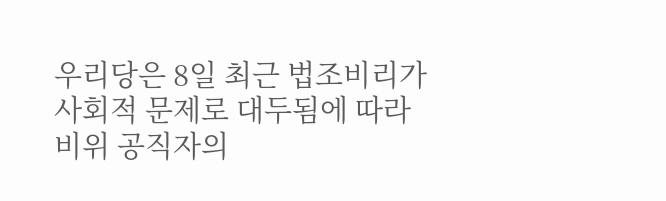우리당은 8일 최근 법조비리가 사회적 문제로 대두됨에 따라 비위 공직자의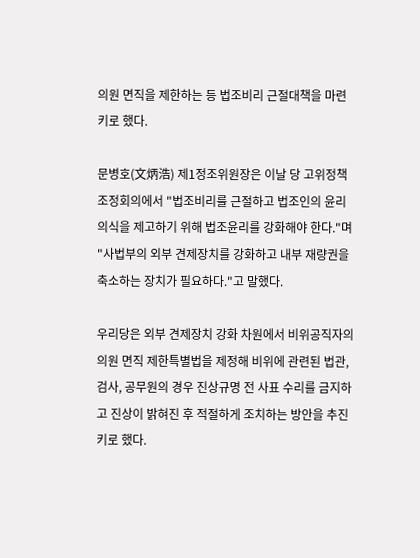의원 면직을 제한하는 등 법조비리 근절대책을 마련키로 했다.

문병호(文炳浩) 제1정조위원장은 이날 당 고위정책조정회의에서 "법조비리를 근절하고 법조인의 윤리의식을 제고하기 위해 법조윤리를 강화해야 한다."며 "사법부의 외부 견제장치를 강화하고 내부 재량권을 축소하는 장치가 필요하다."고 말했다.

우리당은 외부 견제장치 강화 차원에서 비위공직자의 의원 면직 제한특별법을 제정해 비위에 관련된 법관, 검사, 공무원의 경우 진상규명 전 사표 수리를 금지하고 진상이 밝혀진 후 적절하게 조치하는 방안을 추진키로 했다.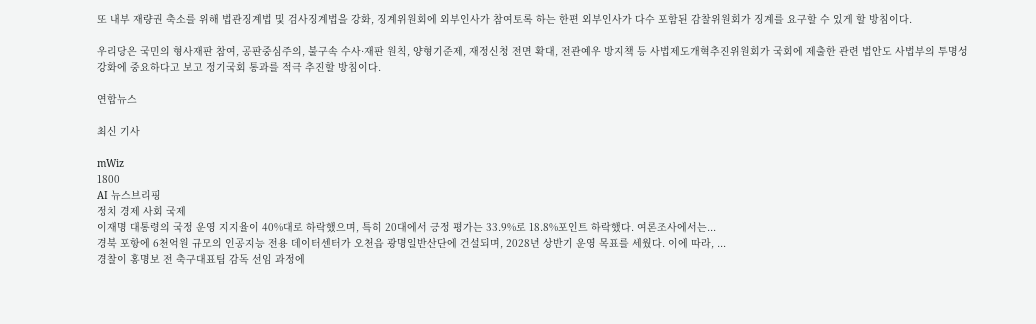또 내부 재량권 축소를 위해 법관징계법 및 검사징계법을 강화, 징계위원회에 외부인사가 참여토록 하는 한편 외부인사가 다수 포함된 감찰위원회가 징계를 요구할 수 있게 할 방침이다.

우리당은 국민의 형사재판 참여, 공판중심주의, 불구속 수사·재판 원칙, 양형기준제, 재정신청 전면 확대, 전관예우 방지책 등 사법제도개혁추진위원회가 국회에 제출한 관련 법안도 사법부의 투명성 강화에 중요하다고 보고 정기국회 통과를 적극 추진할 방침이다.

연합뉴스

최신 기사

mWiz
1800
AI 뉴스브리핑
정치 경제 사회 국제
이재명 대통령의 국정 운영 지지율이 40%대로 하락했으며, 특히 20대에서 긍정 평가는 33.9%로 18.8%포인트 하락했다. 여론조사에서는...
경북 포항에 6천억원 규모의 인공지능 전용 데이터센터가 오천읍 광명일반산단에 건설되며, 2028년 상반기 운영 목표를 세웠다. 이에 따라, ...
경찰이 홍명보 전 축구대표팀 감독 선임 과정에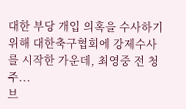대한 부당 개입 의혹을 수사하기 위해 대한축구협회에 강제수사를 시작한 가운데, 최영중 전 청주...
브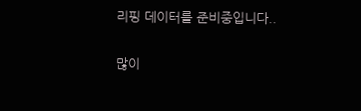리핑 데이터를 준비중입니다..

많이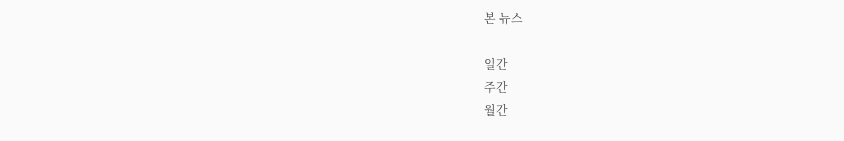본 뉴스

일간
주간
월간